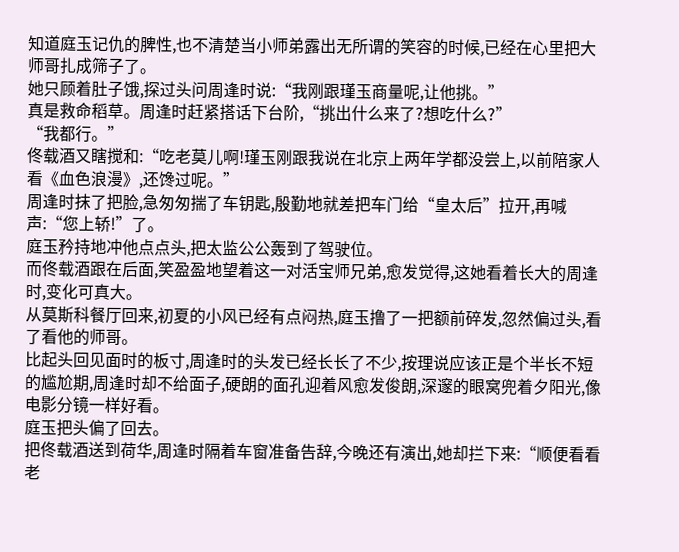知道庭玉记仇的脾性,也不清楚当小师弟露出无所谓的笑容的时候,已经在心里把大师哥扎成筛子了。
她只顾着肚子饿,探过头问周逢时说:“我刚跟瑾玉商量呢,让他挑。”
真是救命稻草。周逢时赶紧搭话下台阶,“挑出什么来了?想吃什么?”
“我都行。”
佟载酒又瞎搅和:“吃老莫儿啊!瑾玉刚跟我说在北京上两年学都没尝上,以前陪家人看《血色浪漫》,还馋过呢。”
周逢时抹了把脸,急匆匆揣了车钥匙,殷勤地就差把车门给“皇太后”拉开,再喊声:“您上轿!”了。
庭玉矜持地冲他点点头,把太监公公轰到了驾驶位。
而佟载酒跟在后面,笑盈盈地望着这一对活宝师兄弟,愈发觉得,这她看着长大的周逢时,变化可真大。
从莫斯科餐厅回来,初夏的小风已经有点闷热,庭玉撸了一把额前碎发,忽然偏过头,看了看他的师哥。
比起头回见面时的板寸,周逢时的头发已经长长了不少,按理说应该正是个半长不短的尴尬期,周逢时却不给面子,硬朗的面孔迎着风愈发俊朗,深邃的眼窝兜着夕阳光,像电影分镜一样好看。
庭玉把头偏了回去。
把佟载酒送到荷华,周逢时隔着车窗准备告辞,今晚还有演出,她却拦下来:“顺便看看老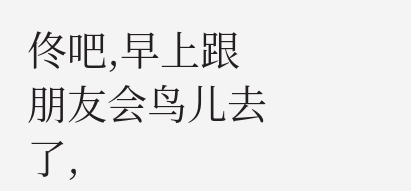佟吧,早上跟朋友会鸟儿去了,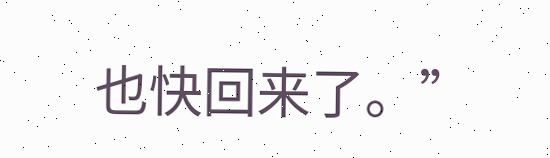也快回来了。”